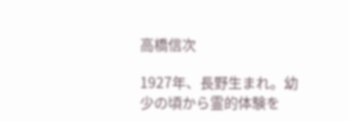高橋信次

1927年、長野生まれ。幼少の頃から霊的体験を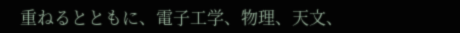重ねるとともに、電子工学、物理、天文、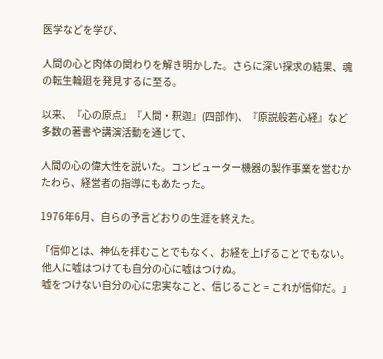医学などを学び、

人間の心と肉体の関わりを解き明かした。さらに深い探求の結果、魂の転生輪廻を発見するに至る。

以来、『心の原点』『人間・釈迦』(四部作)、『原説般若心経』など多数の著書や講演活動を通じて、

人間の心の偉大性を説いた。コンピューター機器の製作事業を営むかたわら、経営者の指導にもあたった。

1976年6月、自らの予言どおりの生涯を終えた。

「信仰とは、神仏を拝むことでもなく、お経を上げることでもない。
 他人に嘘はつけても自分の心に嘘はつけぬ。
 嘘をつけない自分の心に忠実なこと、信じること = これが信仰だ。」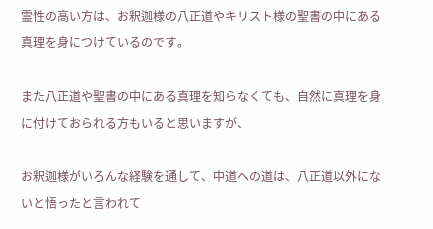霊性の高い方は、お釈迦様の八正道やキリスト様の聖書の中にある真理を身につけているのです。

また八正道や聖書の中にある真理を知らなくても、自然に真理を身に付けておられる方もいると思いますが、

お釈迦様がいろんな経験を通して、中道への道は、八正道以外にないと悟ったと言われて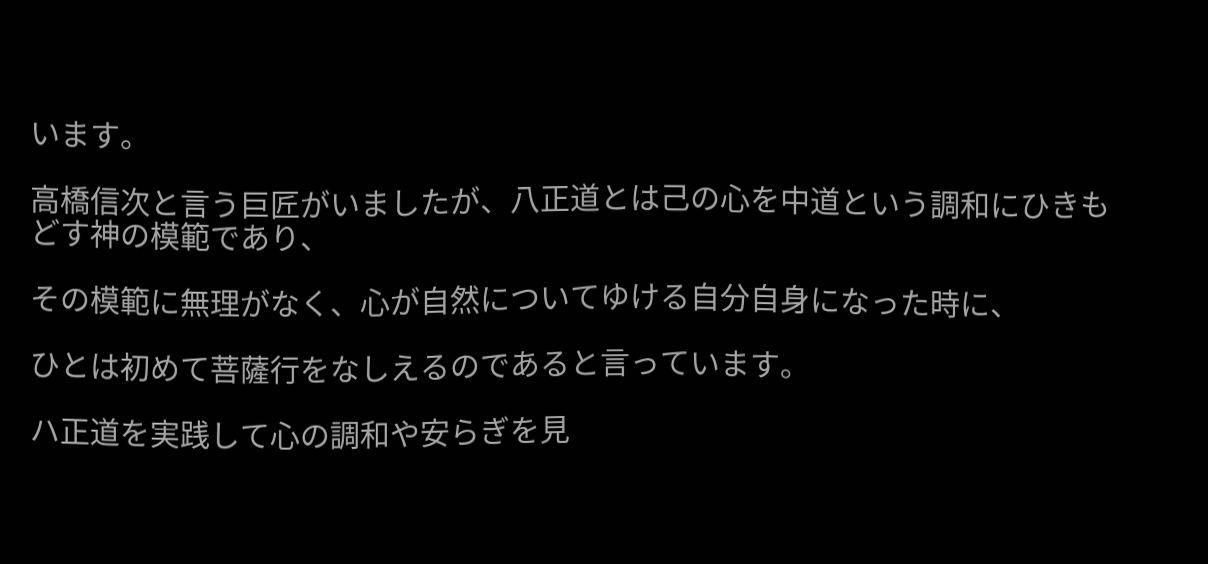います。

高橋信次と言う巨匠がいましたが、八正道とは己の心を中道という調和にひきもどす神の模範であり、

その模範に無理がなく、心が自然についてゆける自分自身になった時に、

ひとは初めて菩薩行をなしえるのであると言っています。

ハ正道を実践して心の調和や安らぎを見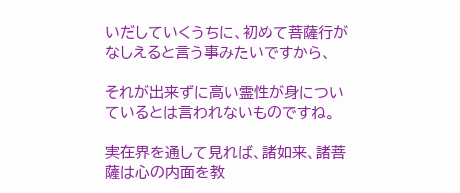いだしていくうちに、初めて菩薩行がなしえると言う事みたいですから、

それが出来ずに高い霊性が身についているとは言われないものですね。

実在界を通して見れば、諸如来、諸菩薩は心の内面を教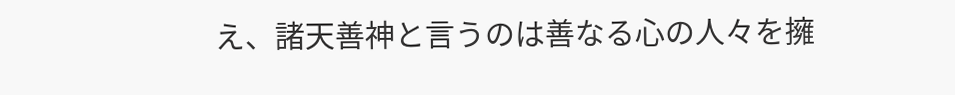え、諸天善神と言うのは善なる心の人々を擁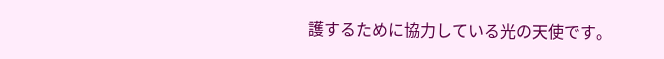護するために協力している光の天使です。